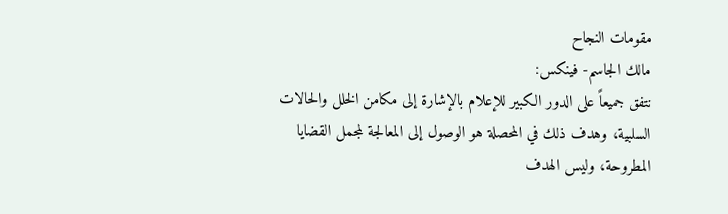مقومات النجاح
مالك الجاسم- فينكس:
نتفق جميعاً على الدور الكبير للإعلام بالإشارة إلى مكامن الخلل والحالات السلبية، وهدف ذلك في المحصلة هو الوصول إلى المعالجة لمجمل القضايا المطروحة، وليس الهدف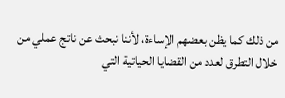من ذلك كما يظن بعضهم الإساءة، لأننا نبحث عن ناتج عملي من خلال التطرق لعدد من القضايا الحياتية التي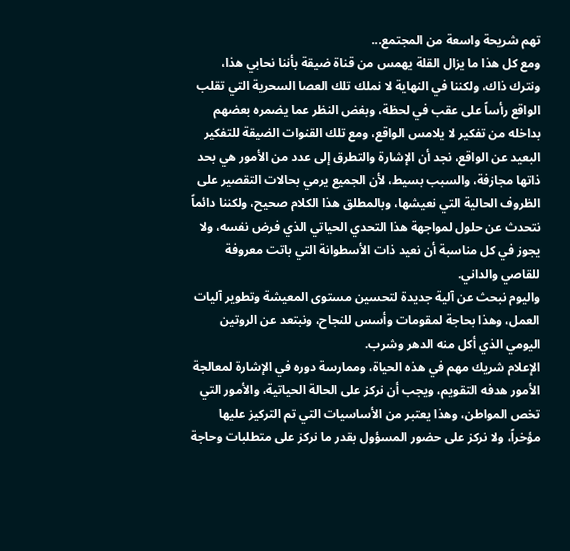تهم شريحة واسعة من المجتمع...
ومع كل هذا ما يزال القلة يهمس من قناة ضيقة بأننا نحابي هذا، ونترك ذاك، ولكننا في النهاية لا نملك تلك العصا السحرية التي تقلب الواقع رأساً على عقب في لحظة، وبغض النظر عما يضمره بعضهم بداخله من تفكير لا يلامس الواقع، ومع تلك القنوات الضيقة للتفكير البعيد عن الواقع، نجد أن الإشارة والتطرق إلى عدد من الأمور هي بحد ذاتها مجازفة، والسبب بسيط، لأن الجميع يرمي بحالات التقصير على الظروف الحالية التي نعيشها، وبالمطلق هذا الكلام صحيح، ولكننا دائماً نتحدث عن حلول لمواجهة هذا التحدي الحياتي الذي فرض نفسه، ولا يجوز في كل مناسبة أن نعيد ذات الأسطوانة التي باتت معروفة للقاصي والداني.
واليوم نبحث عن آلية جديدة لتحسين مستوى المعيشة وتطوير آليات العمل، وهذا بحاجة لمقومات وأسس للنجاح، ونبتعد عن الروتين اليومي الذي أكل منه الدهر وشرب.
الإعلام شريك مهم في هذه الحياة، وممارسة دوره في الإشارة لمعالجة الأمور هدفه التقويم، ويجب أن نركز على الحالة الحياتية، والأمور التي تخص المواطن، وهذا يعتبر من الأساسيات التي تم التركيز عليها مؤخراً، ولا نركز على حضور المسؤول بقدر ما نركز على متطلبات وحاجة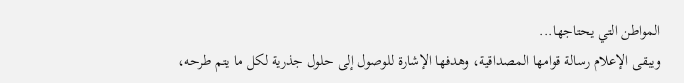المواطن التي يحتاجها...
ويبقى الإعلام رسالة قوامها المصداقية، وهدفها الإشارة للوصول إلى حلول جذرية لكل ما يتم طرحه،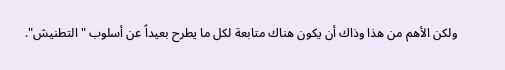ولكن الأهم من هذا وذاك أن يكون هناك متابعة لكل ما يطرح بعيداً عن أسلوب "التطنيش".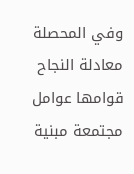وفي المحصلة معادلة النجاح قوامها عوامل مجتمعة مبنية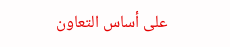على أساس التعاون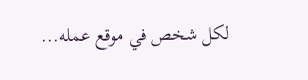لكل شخص في موقع عمله...